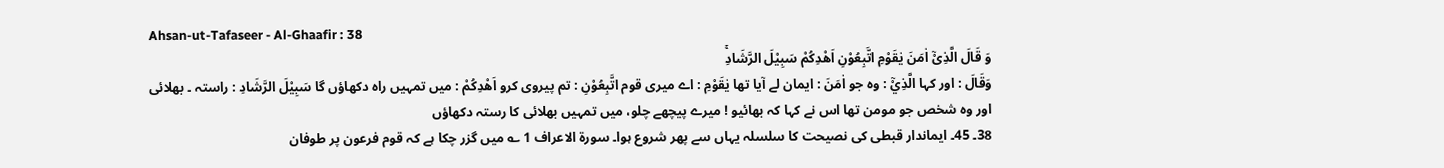Ahsan-ut-Tafaseer - Al-Ghaafir : 38
وَ قَالَ الَّذِیْۤ اٰمَنَ یٰقَوْمِ اتَّبِعُوْنِ اَهْدِكُمْ سَبِیْلَ الرَّشَادِۚ
وَقَالَ : اور کہا الَّذِيْٓ : وہ جو اٰمَنَ : ایمان لے آیا تھا يٰقَوْمِ : اے میری قوم اتَّبِعُوْنِ : تم پیروی کرو اَهْدِكُمْ : میں تمہیں راہ دکھاؤں گا سَبِيْلَ الرَّشَادِ : راستہ ۔ بھلائی
اور وہ شخص جو مومن تھا اس نے کہا کہ بھائیو ! میرے پیچھے چلو، میں تمہیں بھلائی کا رستہ دکھاؤں
38۔ 45۔ ایماندار قبطی کی نصیحت کا سلسلہ یہاں سے پھر شروع ہوا۔ سورة الاعراف 1 ؎ میں گزر چکا ہے کہ قوم فرعون پر طوفان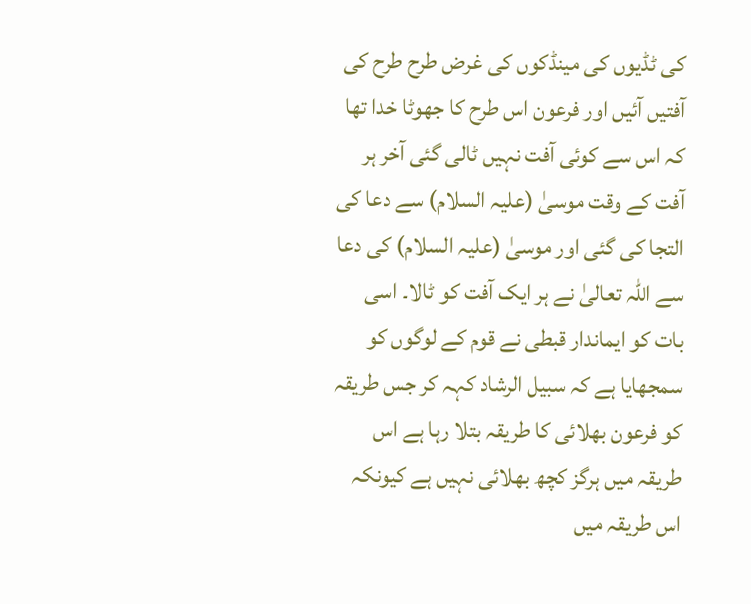کی ٹڈیوں کی مینڈکوں کی غرض طرح طرح کی آفتیں آئیں اور فرعون اس طرح کا جھوٹا خدا تھا کہ اس سے کوئی آفت نہیں ٹالی گئی آخر ہر آفت کے وقت موسیٰ (علیہ السلام) سے دعا کی التجا کی گئی اور موسیٰ (علیہ السلام) کی دعا سے اللہ تعالیٰ نے ہر ایک آفت کو ٹالا۔ اسی بات کو ایماندار قبطی نے قوم کے لوگوں کو سمجھایا ہے کہ سبیل الرشاد کہہ کر جس طریقہ کو فرعون بھلائی کا طریقہ بتلا رہا ہے اس طریقہ میں ہرگز کچھ بھلائی نہیں ہے کیونکہ اس طریقہ میں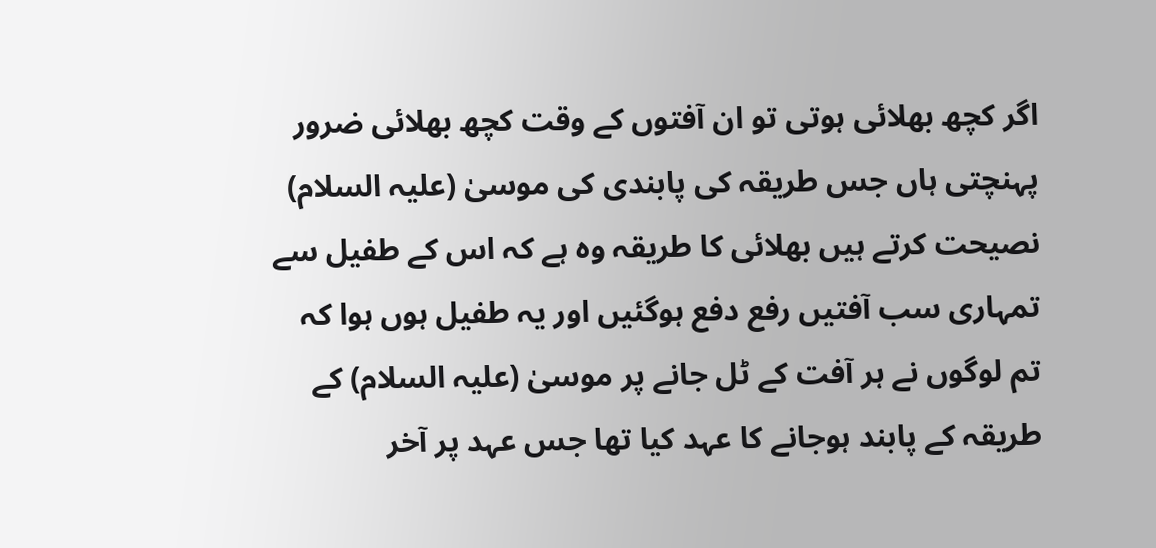اگر کچھ بھلائی ہوتی تو ان آفتوں کے وقت کچھ بھلائی ضرور پہنچتی ہاں جس طریقہ کی پابندی کی موسیٰ (علیہ السلام) نصیحت کرتے ہیں بھلائی کا طریقہ وہ ہے کہ اس کے طفیل سے تمہاری سب آفتیں رفع دفع ہوگئیں اور یہ طفیل ہوں ہوا کہ تم لوگوں نے ہر آفت کے ٹل جانے پر موسیٰ (علیہ السلام) کے طریقہ کے پابند ہوجانے کا عہد کیا تھا جس عہد پر آخر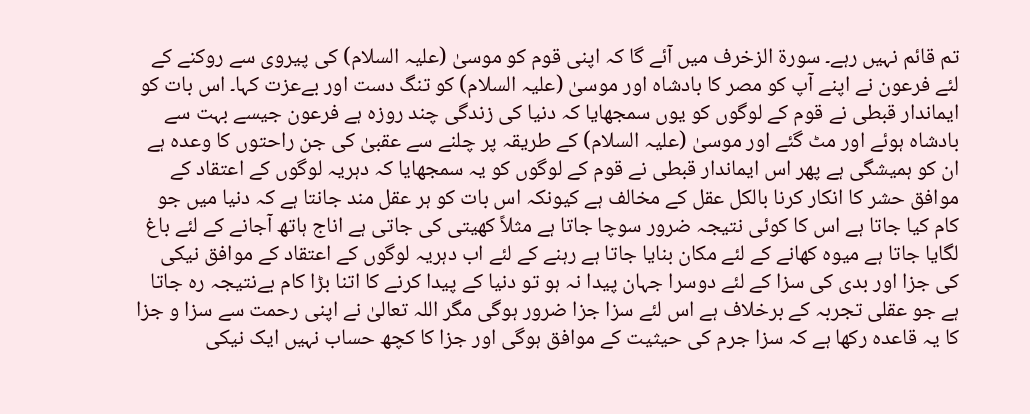تم قائم نہیں رہے۔ سورة الزخرف میں آئے گا کہ اپنی قوم کو موسیٰ (علیہ السلام) کی پیروی سے روکنے کے لئے فرعون نے اپنے آپ کو مصر کا بادشاہ اور موسیٰ (علیہ السلام) کو تنگ دست اور بےعزت کہا۔ اس بات کو ایماندار قبطی نے قوم کے لوگوں کو یوں سمجھایا کہ دنیا کی زندگی چند روزہ ہے فرعون جیسے بہت سے بادشاہ ہوئے اور مٹ گئے اور موسیٰ (علیہ السلام) کے طریقہ پر چلنے سے عقبیٰ کی جن راحتوں کا وعدہ ہے ان کو ہمیشگی ہے پھر اس ایماندار قبطی نے قوم کے لوگوں کو یہ سمجھایا کہ دہریہ لوگوں کے اعتقاد کے موافق حشر کا انکار کرنا بالکل عقل کے مخالف ہے کیونکہ اس بات کو ہر عقل مند جانتا ہے کہ دنیا میں جو کام کیا جاتا ہے اس کا کوئی نتیجہ ضرور سوچا جاتا ہے مثلاً کھیتی کی جاتی ہے اناج ہاتھ آجانے کے لئے باغ لگایا جاتا ہے میوہ کھانے کے لئے مکان بنایا جاتا ہے رہنے کے لئے اب دہریہ لوگوں کے اعتقاد کے موافق نیکی کی جزا اور بدی کی سزا کے لئے دوسرا جہان پیدا نہ ہو تو دنیا کے پیدا کرنے کا اتنا بڑا کام بےنتیجہ رہ جاتا ہے جو عقلی تجربہ کے برخلاف ہے اس لئے سزا جزا ضرور ہوگی مگر اللہ تعالیٰ نے اپنی رحمت سے سزا و جزا کا یہ قاعدہ رکھا ہے کہ سزا جرم کی حیثیت کے موافق ہوگی اور جزا کا کچھ حساب نہیں ایک نیکی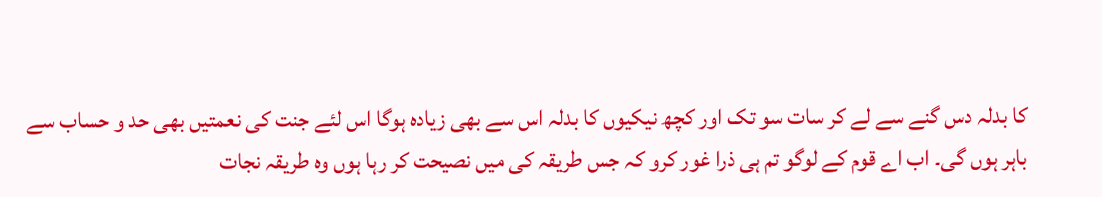کا بدلہ دس گنے سے لے کر سات سو تک اور کچھ نیکیوں کا بدلہ اس سے بھی زیادہ ہوگا اس لئے جنت کی نعمتیں بھی حد و حساب سے باہر ہوں گی۔ اب اے قوم کے لوگو تم ہی ذرا غور کرو کہ جس طریقہ کی میں نصیحت کر رہا ہوں وہ طریقہ نجات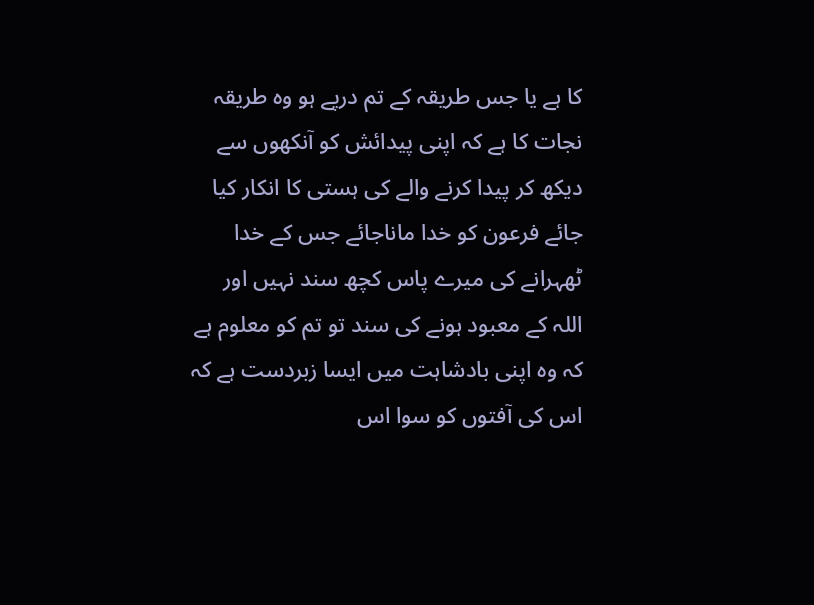کا ہے یا جس طریقہ کے تم درپے ہو وہ طریقہ نجات کا ہے کہ اپنی پیدائش کو آنکھوں سے دیکھ کر پیدا کرنے والے کی ہستی کا انکار کیا جائے فرعون کو خدا ماناجائے جس کے خدا ٹھہرانے کی میرے پاس کچھ سند نہیں اور اللہ کے معبود ہونے کی سند تو تم کو معلوم ہے کہ وہ اپنی بادشاہت میں ایسا زبردست ہے کہ اس کی آفتوں کو سوا اس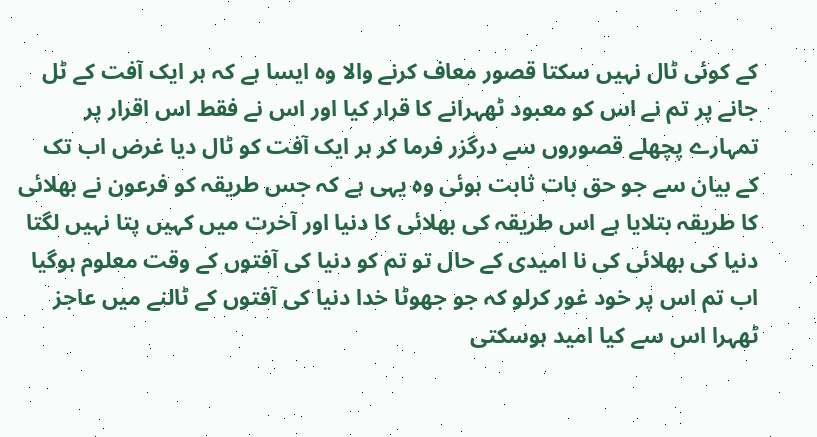کے کوئی ٹال نہیں سکتا قصور معاف کرنے والا وہ ایسا ہے کہ ہر ایک آفت کے ٹل جانے پر تم نے اس کو معبود ٹھہرانے کا قرار کیا اور اس نے فقط اس اقرار پر تمہارے پچھلے قصوروں سے درگزر فرما کر ہر ایک آفت کو ٹال دیا غرض اب تک کے بیان سے جو حق بات ثابت ہوئی وہ یہی ہے کہ جس طریقہ کو فرعون نے بھلائی کا طریقہ بتلایا ہے اس طریقہ کی بھلائی کا دنیا اور آخرت میں کہیں پتا نہیں لگتا دنیا کی بھلائی کی نا امیدی کے حال تو تم کو دنیا کی آفتوں کے وقت معلوم ہوگیا اب تم اس پر خود غور کرلو کہ جو جھوٹا خدا دنیا کی آفتوں کے ٹالنے میں عاجز ٹھہرا اس سے کیا امید ہوسکتی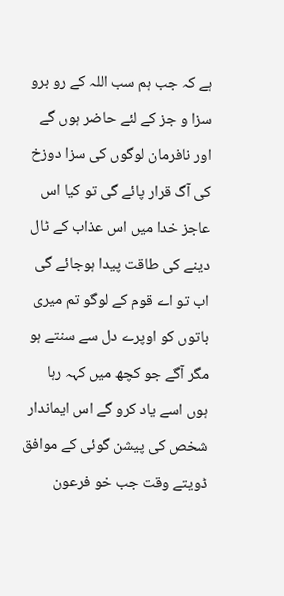ہے کہ جب ہم سب اللہ کے رو برو سزا و جز کے لئے حاضر ہوں گے اور نافرمان لوگوں کی سزا دوزخ کی آگ قرار پائے گی تو کیا اس عاجز خدا میں اس عذاب کے ٹال دینے کی طاقت پیدا ہوجائے گی اب تو اے قوم کے لوگو تم میری باتوں کو اوپرے دل سے سنتے ہو مگر آگے جو کچھ میں کہہ رہا ہوں اسے یاد کرو گے اس ایماندار شخص کی پیشن گوئی کے موافق ڈویتے وقت جب خو فرعون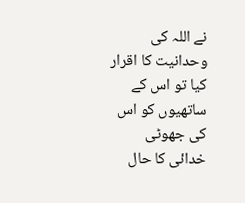نے اللہ کی وحدانیت کا اقرار کیا تو اس کے ساتھیوں کو اس کی جھوٹی خدائی کا حال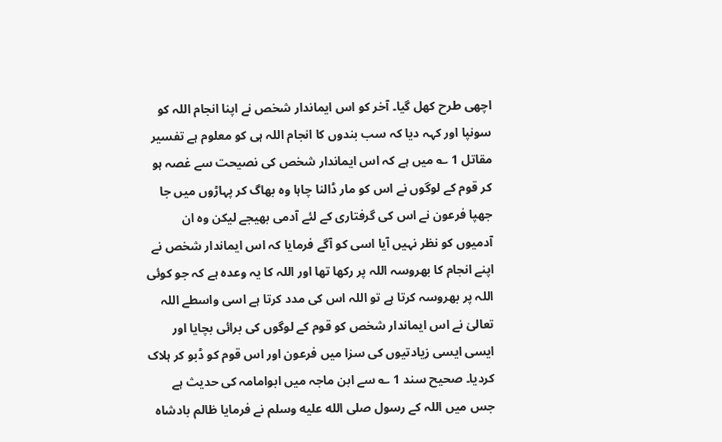اچھی طرح کھل گیا۔ آخر کو اس ایماندار شخص نے اپنا انجام اللہ کو سونپا اور کہہ دیا کہ سب بندوں کا انجام اللہ ہی کو معلوم ہے تفسیر مقاتل 1 ؎ میں ہے کہ اس ایماندار شخص کی نصیحت سے غصہ ہو کر قوم کے لوگوں نے اس کو مار ڈالنا چاہا وہ بھاگ کر پہاڑوں میں جا جھپا فرعون نے اس کی گرفتاری کے لئے آدمی بھیجے لیکن وہ ان آدمیوں کو نظر نہیں آیا اسی کو آگے فرمایا کہ اس ایماندار شخص نے اپنے انجام کا بھروسہ اللہ پر رکھا تھا اور اللہ کا یہ وعدہ ہے کہ جو کوئی اللہ پر بھروسہ کرتا ہے تو اللہ اس کی مدد کرتا ہے اسی واسطے اللہ تعالیٰ نے اس ایماندار شخص کو قوم کے لوگوں کی برائی بچایا اور ایسی ایسی زیادتیوں کی سزا میں فرعون اور اس قوم کو ڈبو کر ہلاک کردیا۔ صحیح سند 1 ؎ سے ابن ماجہ میں ابوامامہ کی حدیث ہے جس میں اللہ کے رسول صلى الله عليه وسلم نے فرمایا ظالم بادشاہ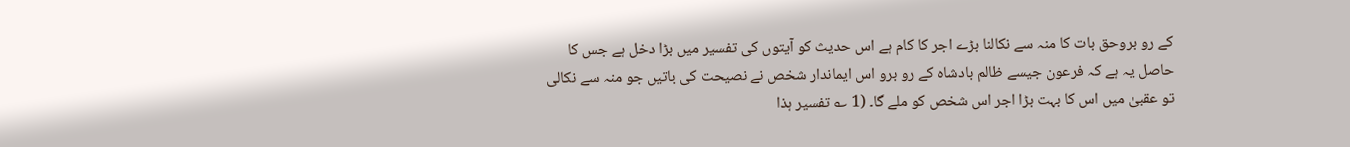کے رو بروحق بات کا منہ سے نکالنا بڑے اجر کا کام ہے اس حدیث کو آیتوں کی تفسیر میں بڑا دخل ہے جس کا حاصل یہ ہے کہ فرعون جیسے ظالم بادشاہ کے رو برو اس ایماندار شخص نے نصیحت کی باتیں جو منہ سے نکالی تو عقبیٰ میں اس کا بہت بڑا اجر اس شخص کو ملے گا۔ (1 ؎ تفسیر ہذا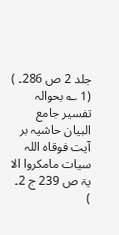جلد 2 ص 286۔ ) (1 ؎ بحوالہ تفسیر جامع البیان حاشیہ بر آیت فوقاہ اللہ سیات مامکروا الا یۃ ص 239 ج 2۔ )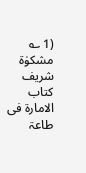(1 ؎ مشکوٰۃ شریف کتاب الامارۃ فی طاعۃ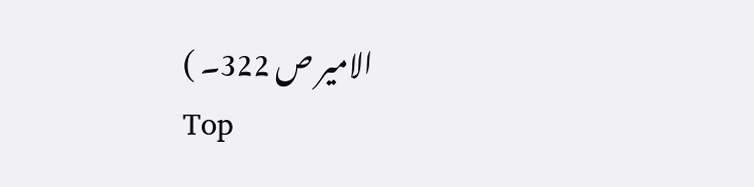الامیر ص 322۔ )
Top